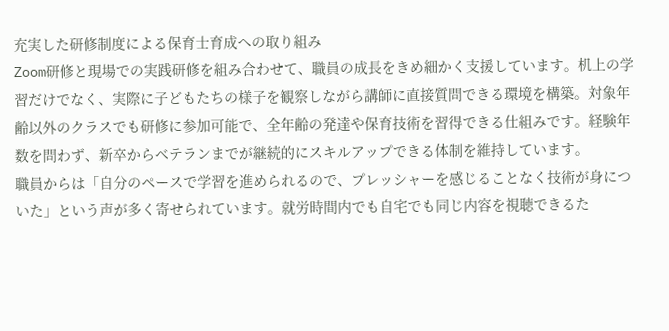充実した研修制度による保育士育成への取り組み
Zoom研修と現場での実践研修を組み合わせて、職員の成長をきめ細かく支援しています。机上の学習だけでなく、実際に子どもたちの様子を観察しながら講師に直接質問できる環境を構築。対象年齢以外のクラスでも研修に参加可能で、全年齢の発達や保育技術を習得できる仕組みです。経験年数を問わず、新卒からベテランまでが継続的にスキルアップできる体制を維持しています。
職員からは「自分のペースで学習を進められるので、プレッシャーを感じることなく技術が身についた」という声が多く寄せられています。就労時間内でも自宅でも同じ内容を視聴できるた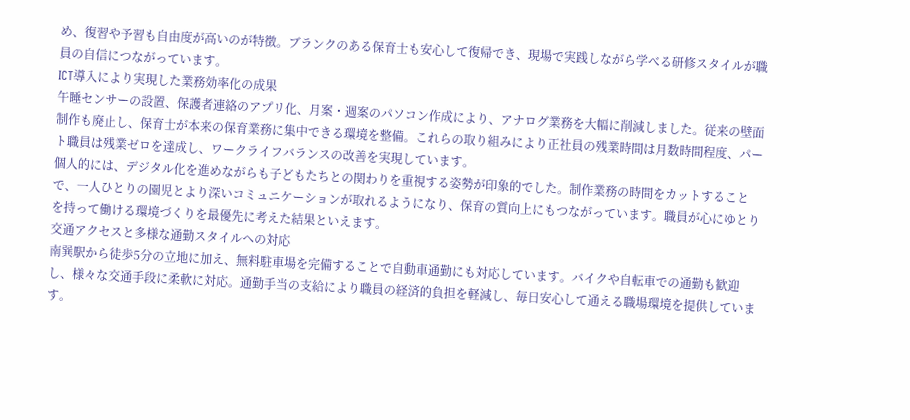め、復習や予習も自由度が高いのが特徴。ブランクのある保育士も安心して復帰でき、現場で実践しながら学べる研修スタイルが職員の自信につながっています。
ICT導入により実現した業務効率化の成果
午睡センサーの設置、保護者連絡のアプリ化、月案・週案のパソコン作成により、アナログ業務を大幅に削減しました。従来の壁面制作も廃止し、保育士が本来の保育業務に集中できる環境を整備。これらの取り組みにより正社員の残業時間は月数時間程度、パート職員は残業ゼロを達成し、ワークライフバランスの改善を実現しています。
個人的には、デジタル化を進めながらも子どもたちとの関わりを重視する姿勢が印象的でした。制作業務の時間をカットすることで、一人ひとりの園児とより深いコミュニケーションが取れるようになり、保育の質向上にもつながっています。職員が心にゆとりを持って働ける環境づくりを最優先に考えた結果といえます。
交通アクセスと多様な通勤スタイルへの対応
南巽駅から徒歩5分の立地に加え、無料駐車場を完備することで自動車通勤にも対応しています。バイクや自転車での通勤も歓迎し、様々な交通手段に柔軟に対応。通勤手当の支給により職員の経済的負担を軽減し、毎日安心して通える職場環境を提供しています。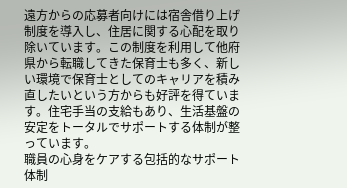遠方からの応募者向けには宿舎借り上げ制度を導入し、住居に関する心配を取り除いています。この制度を利用して他府県から転職してきた保育士も多く、新しい環境で保育士としてのキャリアを積み直したいという方からも好評を得ています。住宅手当の支給もあり、生活基盤の安定をトータルでサポートする体制が整っています。
職員の心身をケアする包括的なサポート体制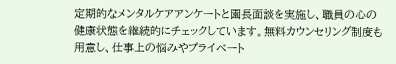定期的なメンタルケアアンケートと園長面談を実施し、職員の心の健康状態を継続的にチェックしています。無料カウンセリング制度も用意し、仕事上の悩みやプライベート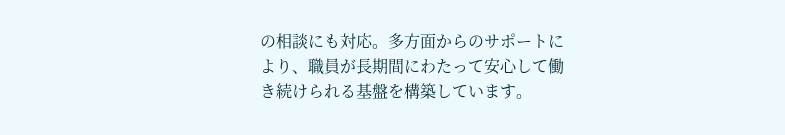の相談にも対応。多方面からのサポートにより、職員が長期間にわたって安心して働き続けられる基盤を構築しています。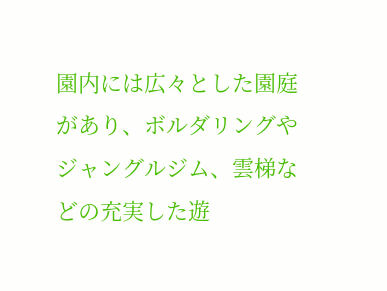園内には広々とした園庭があり、ボルダリングやジャングルジム、雲梯などの充実した遊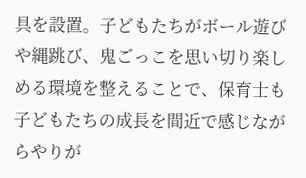具を設置。子どもたちがボール遊びや縄跳び、鬼ごっこを思い切り楽しめる環境を整えることで、保育士も子どもたちの成長を間近で感じながらやりが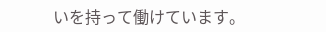いを持って働けています。